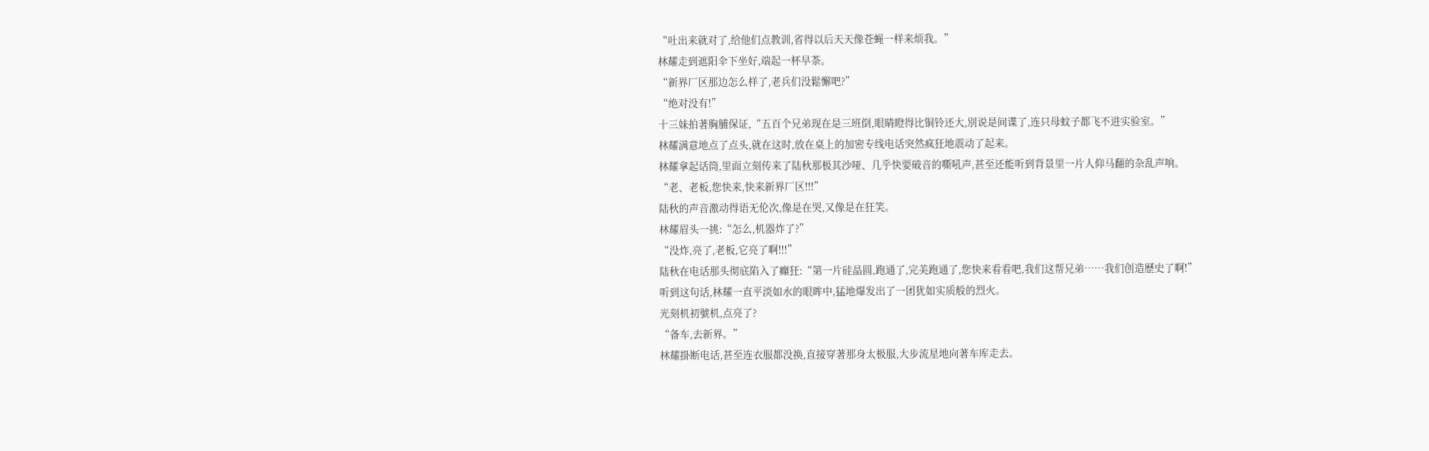“吐出来就对了,给他们点教训,省得以后天天像苍蝇一样来烦我。”
林耀走到遮阳伞下坐好,端起一杯早茶。
“新界厂区那边怎么样了,老兵们没鬆懈吧?”
“绝对没有!”
十三妹拍著胸脯保证,“五百个兄弟现在是三班倒,眼睛瞪得比铜铃还大,別说是间谍了,连只母蚊子都飞不进实验室。”
林耀满意地点了点头,就在这时,放在桌上的加密专线电话突然疯狂地震动了起来。
林耀拿起话筒,里面立刻传来了陆秋那极其沙哑、几乎快要破音的嘶吼声,甚至还能听到背景里一片人仰马翻的杂乱声响。
“老、老板,您快来,快来新界厂区!!!”
陆秋的声音激动得语无伦次,像是在哭,又像是在狂笑。
林耀眉头一挑:“怎么,机器炸了?”
“没炸,亮了,老板,它亮了啊!!!”
陆秋在电话那头彻底陷入了癲狂:“第一片硅晶圆,跑通了,完美跑通了,您快来看看吧,我们这帮兄弟……我们创造歷史了啊!”
听到这句话,林耀一直平淡如水的眼眸中,猛地爆发出了一团犹如实质般的烈火。
光刻机初號机,点亮了?
“备车,去新界。”
林耀掛断电话,甚至连衣服都没换,直接穿著那身太极服,大步流星地向著车库走去。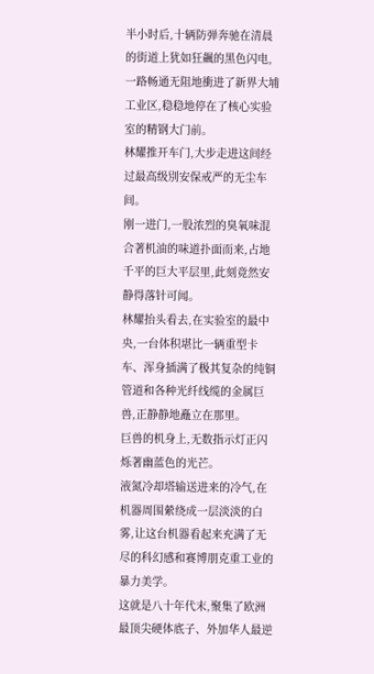半小时后,十辆防弹奔驰在清晨的街道上犹如狂飆的黑色闪电,一路畅通无阻地衝进了新界大埔工业区,稳稳地停在了核心实验室的精钢大门前。
林耀推开车门,大步走进这间经过最高级別安保戒严的无尘车间。
刚一进门,一股浓烈的臭氧味混合著机油的味道扑面而来,占地千平的巨大平层里,此刻竟然安静得落针可闻。
林耀抬头看去,在实验室的最中央,一台体积堪比一辆重型卡车、浑身插满了极其复杂的纯铜管道和各种光纤线缆的金属巨兽,正静静地矗立在那里。
巨兽的机身上,无数指示灯正闪烁著幽蓝色的光芒。
液氮冷却塔输送进来的冷气,在机器周围縈绕成一层淡淡的白雾,让这台机器看起来充满了无尽的科幻感和赛博朋克重工业的暴力美学。
这就是八十年代末,聚集了欧洲最顶尖硬体底子、外加华人最逆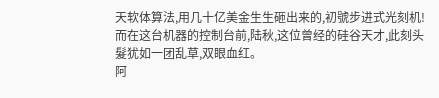天软体算法,用几十亿美金生生砸出来的,初號步进式光刻机!
而在这台机器的控制台前,陆秋,这位曾经的硅谷天才,此刻头髮犹如一团乱草,双眼血红。
阿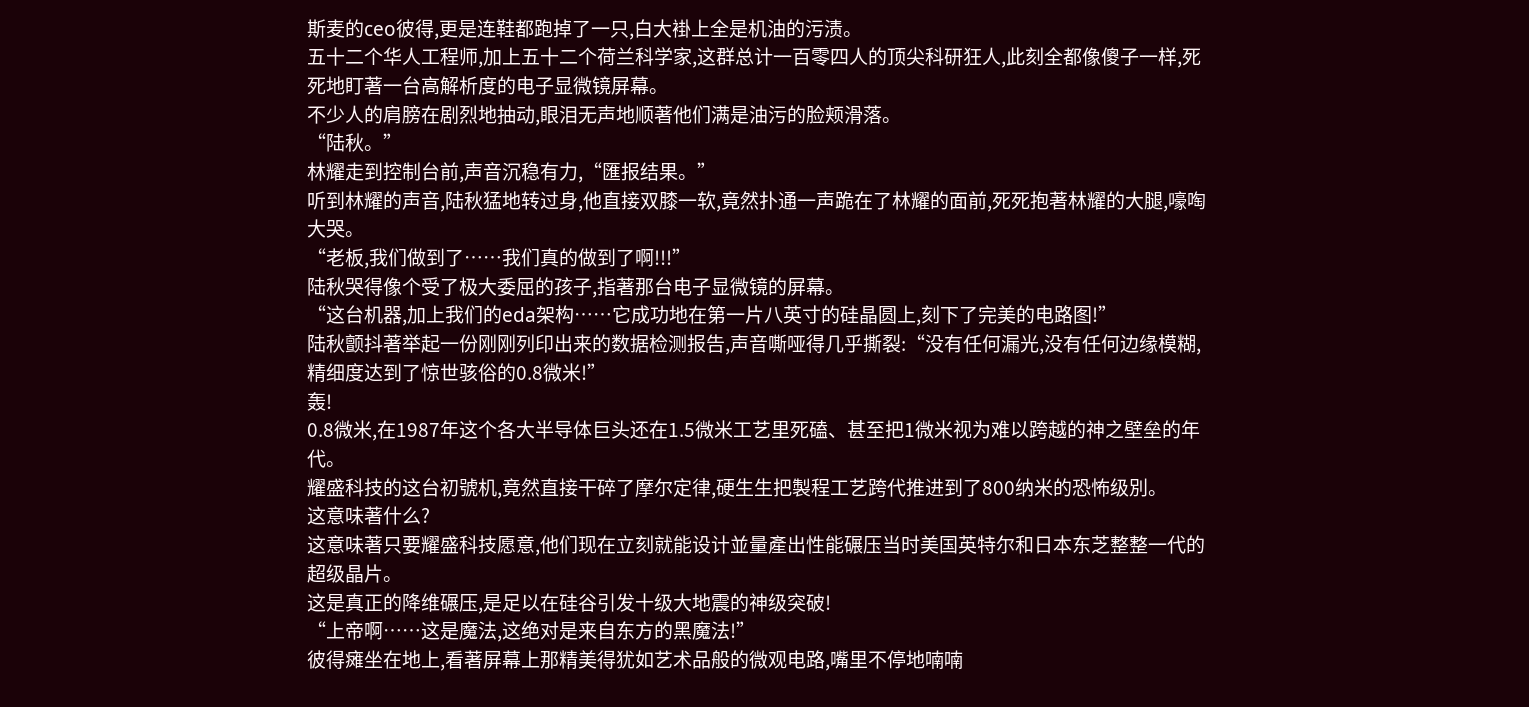斯麦的ceo彼得,更是连鞋都跑掉了一只,白大褂上全是机油的污渍。
五十二个华人工程师,加上五十二个荷兰科学家,这群总计一百零四人的顶尖科研狂人,此刻全都像傻子一样,死死地盯著一台高解析度的电子显微镜屏幕。
不少人的肩膀在剧烈地抽动,眼泪无声地顺著他们满是油污的脸颊滑落。
“陆秋。”
林耀走到控制台前,声音沉稳有力,“匯报结果。”
听到林耀的声音,陆秋猛地转过身,他直接双膝一软,竟然扑通一声跪在了林耀的面前,死死抱著林耀的大腿,嚎啕大哭。
“老板,我们做到了……我们真的做到了啊!!!”
陆秋哭得像个受了极大委屈的孩子,指著那台电子显微镜的屏幕。
“这台机器,加上我们的eda架构……它成功地在第一片八英寸的硅晶圆上,刻下了完美的电路图!”
陆秋颤抖著举起一份刚刚列印出来的数据检测报告,声音嘶哑得几乎撕裂:“没有任何漏光,没有任何边缘模糊,精细度达到了惊世骇俗的0.8微米!”
轰!
0.8微米,在1987年这个各大半导体巨头还在1.5微米工艺里死磕、甚至把1微米视为难以跨越的神之壁垒的年代。
耀盛科技的这台初號机,竟然直接干碎了摩尔定律,硬生生把製程工艺跨代推进到了800纳米的恐怖级別。
这意味著什么?
这意味著只要耀盛科技愿意,他们现在立刻就能设计並量產出性能碾压当时美国英特尔和日本东芝整整一代的超级晶片。
这是真正的降维碾压,是足以在硅谷引发十级大地震的神级突破!
“上帝啊……这是魔法,这绝对是来自东方的黑魔法!”
彼得瘫坐在地上,看著屏幕上那精美得犹如艺术品般的微观电路,嘴里不停地喃喃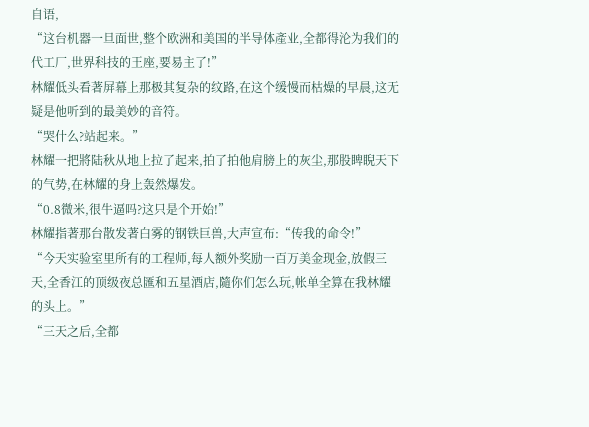自语,
“这台机器一旦面世,整个欧洲和美国的半导体產业,全都得沦为我们的代工厂,世界科技的王座,要易主了!”
林耀低头看著屏幕上那极其复杂的纹路,在这个缓慢而枯燥的早晨,这无疑是他听到的最美妙的音符。
“哭什么?站起来。”
林耀一把將陆秋从地上拉了起来,拍了拍他肩膀上的灰尘,那股睥睨天下的气势,在林耀的身上轰然爆发。
“0.8微米,很牛逼吗?这只是个开始!”
林耀指著那台散发著白雾的钢铁巨兽,大声宣布:“传我的命令!”
“今天实验室里所有的工程师,每人额外奖励一百万美金现金,放假三天,全香江的顶级夜总匯和五星酒店,隨你们怎么玩,帐单全算在我林耀的头上。”
“三天之后,全都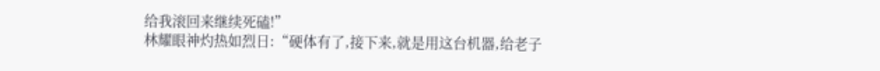给我滚回来继续死磕!”
林耀眼神灼热如烈日:“硬体有了,接下来,就是用这台机器,给老子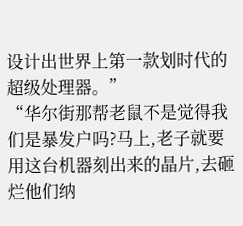设计出世界上第一款划时代的超级处理器。”
“华尔街那帮老鼠不是觉得我们是暴发户吗?马上,老子就要用这台机器刻出来的晶片,去砸烂他们纳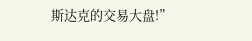斯达克的交易大盘!”